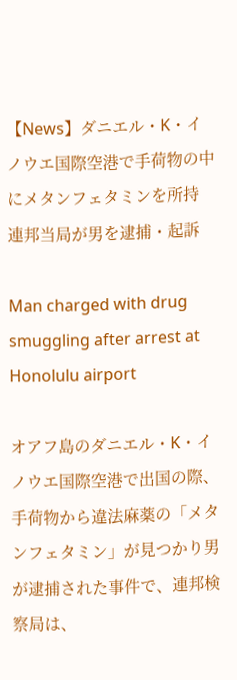【News】ダニエル・K・イノウエ国際空港で手荷物の中にメタンフェタミンを所持 連邦当局が男を逮捕・起訴

Man charged with drug smuggling after arrest at Honolulu airport

オアフ島のダニエル・K・イノウエ国際空港で出国の際、手荷物から違法麻薬の「メタンフェタミン」が見つかり男が逮捕された事件で、連邦検察局は、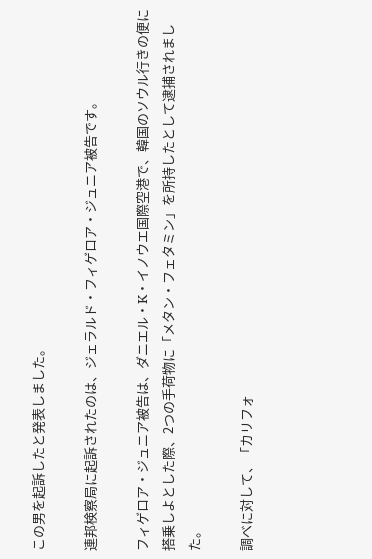この男を起訴したと発表しました。

連邦検察局に起訴されたのは、ジェラルド・フィゲロア・ジュニア被告です。

フィゲロア・ジュニア被告は、ダニエル・K・イノウエ国際空港で、韓国のソウル行きの便に搭乗しよとした際、2つの手荷物に「メタン・フェタミン」を所持したとして逮捕されました。

調べに対して、「カリフォ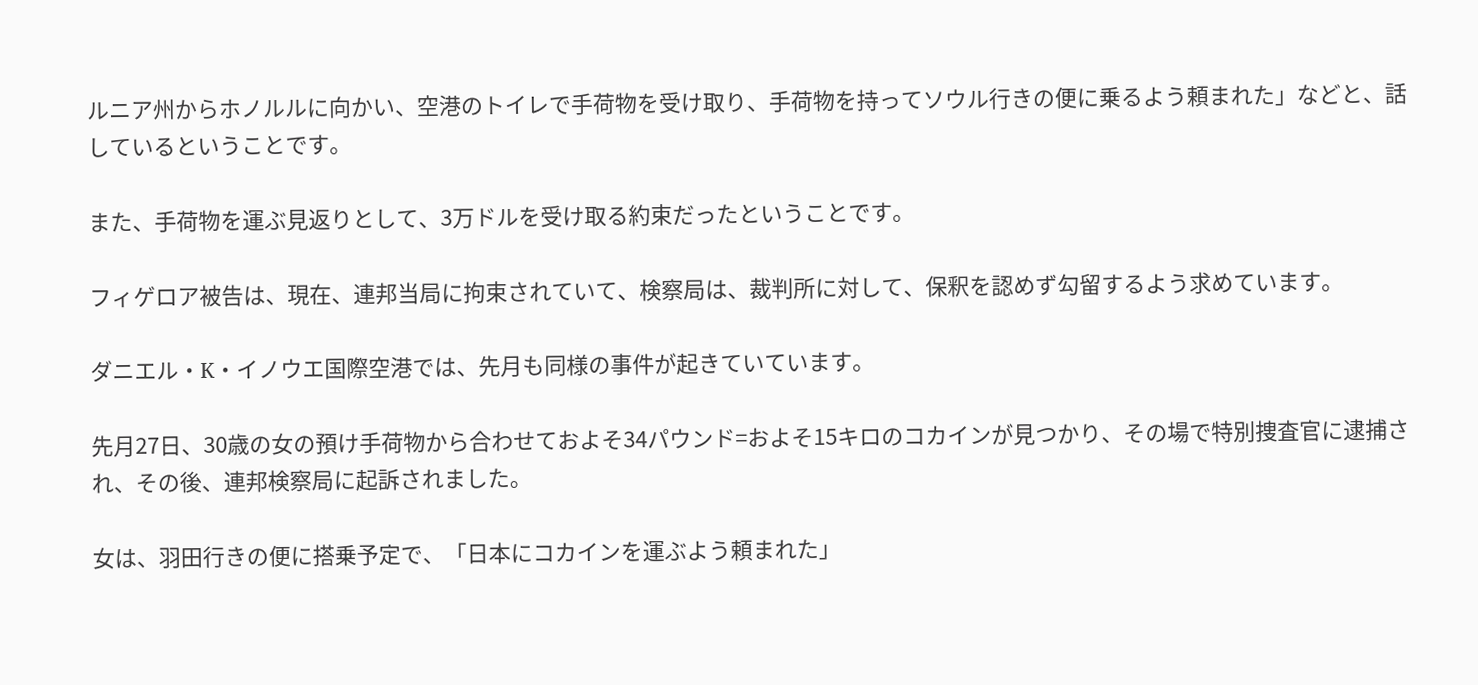ルニア州からホノルルに向かい、空港のトイレで手荷物を受け取り、手荷物を持ってソウル行きの便に乗るよう頼まれた」などと、話しているということです。

また、手荷物を運ぶ見返りとして、3万ドルを受け取る約束だったということです。

フィゲロア被告は、現在、連邦当局に拘束されていて、検察局は、裁判所に対して、保釈を認めず勾留するよう求めています。

ダニエル・K・イノウエ国際空港では、先月も同様の事件が起きていています。

先月27日、30歳の女の預け手荷物から合わせておよそ34パウンド=およそ15キロのコカインが見つかり、その場で特別捜査官に逮捕され、その後、連邦検察局に起訴されました。

女は、羽田行きの便に搭乗予定で、「日本にコカインを運ぶよう頼まれた」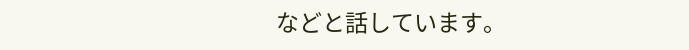などと話しています。